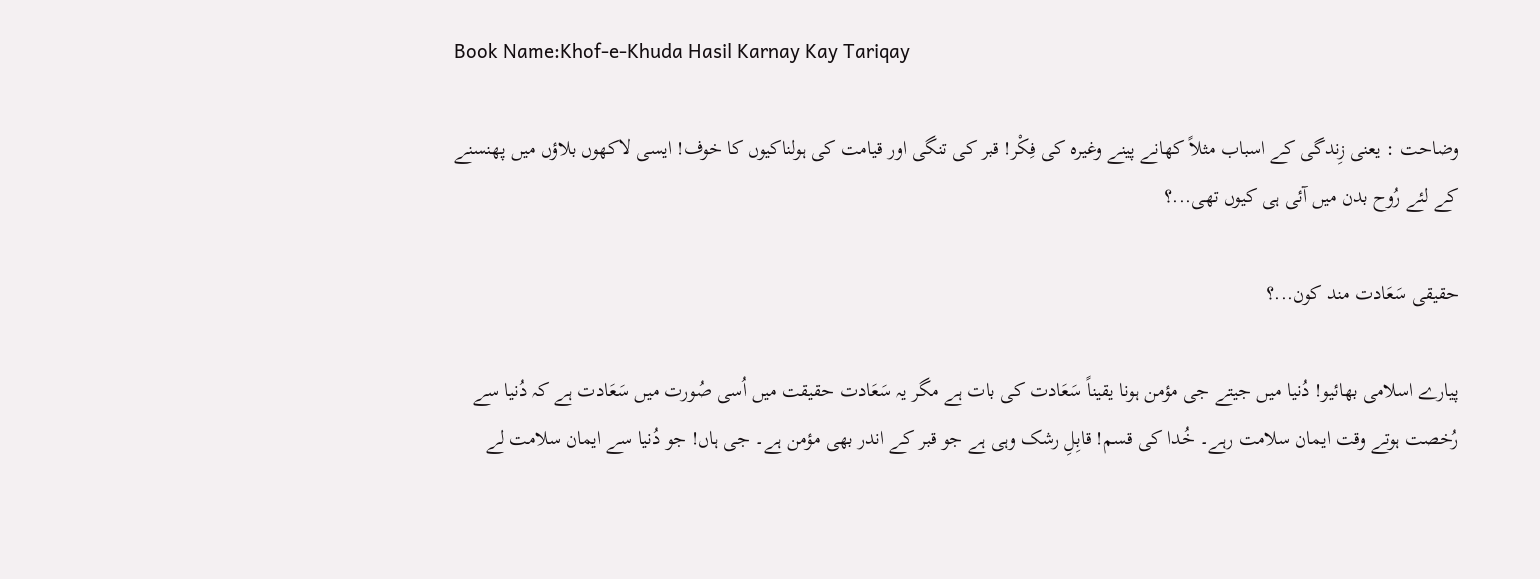Book Name:Khof-e-Khuda Hasil Karnay Kay Tariqay

وضاحت : یعنی زِندگی کے اسباب مثلاً کھانے پینے وغیرہ کی فِکْر! قبر کی تنگی اور قیامت کی ہولناکیوں کا خوف! ایسی لاکھوں بلاؤں میں پھنسنے کے لئے رُوح بدن میں آئی ہی کیوں تھی...؟

حقیقی سَعَادت مند کون...؟

پیارے اسلامی بھائیو! دُنیا میں جیتے جی مؤمن ہونا یقیناً سَعَادت کی بات ہے مگر یہ سَعَادت حقیقت میں اُسی صُورت میں سَعَادت ہے کہ دُنیا سے رُخصت ہوتے وقت ایمان سلامت رہے۔ خُدا کی قسم! قابِلِ رشک وہی ہے جو قبر کے اندر بھی مؤمن ہے۔ جی ہاں! جو دُنیا سے ایمان سلامت لے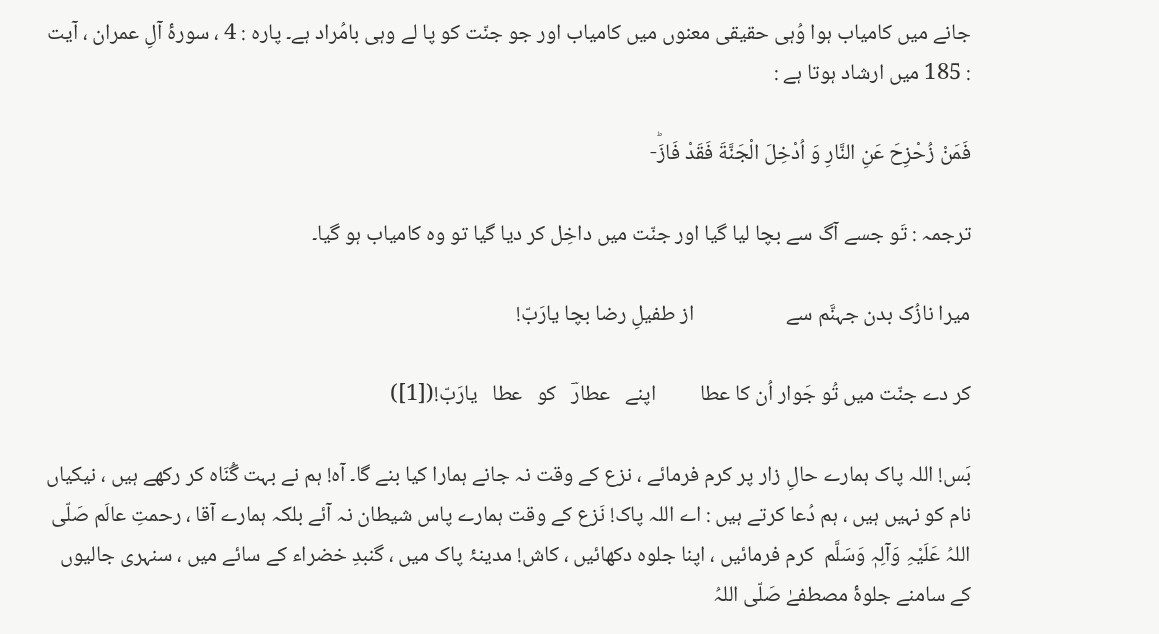جانے میں کامیاب ہوا وُہی حقیقی معنوں میں کامیاب اور جو جنّت کو پا لے وہی بامُراد ہے۔ پارہ : 4 ، سورۂ آلِ عمران ، آیت : 185 میں ارشاد ہوتا ہے :

فَمَنْ زُحْزِحَ عَنِ النَّارِ وَ اُدْخِلَ الْجَنَّةَ فَقَدْ فَازَؕ-

ترجمہ : تَو جسے آگ سے بچا لیا گیا اور جنّت میں داخِل کر دیا گیا تو وہ کامیاب ہو گیا۔

میرا نازُک بدن جہنَّم سے                   از طفیلِ رضا بچا یارَبّ!

کر دے جنّت میں تُو جَوار اُن کا عطا         اپنے   عطارؔ   کو   عطا   یارَبّ!([1])

بَس! اللہ پاک ہمارے حالِ زار پر کرم فرمائے ، نزع کے وقت نہ جانے ہمارا کیا بنے گا۔ آہ! ہم نے بہت گُنَاہ کر رکھے ہیں ، نیکیاں نام کو نہیں ہیں ، ہم دُعا کرتے ہیں : اے اللہ پاک! نَزع کے وقت ہمارے پاس شیطان نہ آئے بلکہ ہمارے آقا ، رحمتِ عالَم صَلّی اللہُ عَلَیْہِ وَآلِہٖ وَسَلَّم  کرم فرمائیں ، اپنا جلوہ دکھائیں ، کاش! مدینۂ پاک میں ، گنبدِ خضراء کے سائے میں ، سنہری جالیوں کے سامنے جلوۂ مصطفےٰ صَلّی اللہُ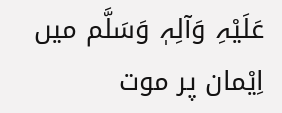عَلَیْہِ وَآلِہٖ وَسَلَّم میں اِیْمان پر موت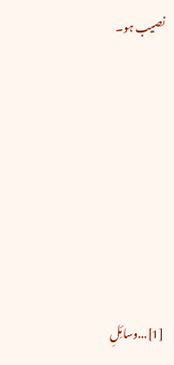نصیب ہو۔








[1]...وسائِلِ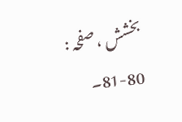بخشش ، صفحہ : 80-81۔